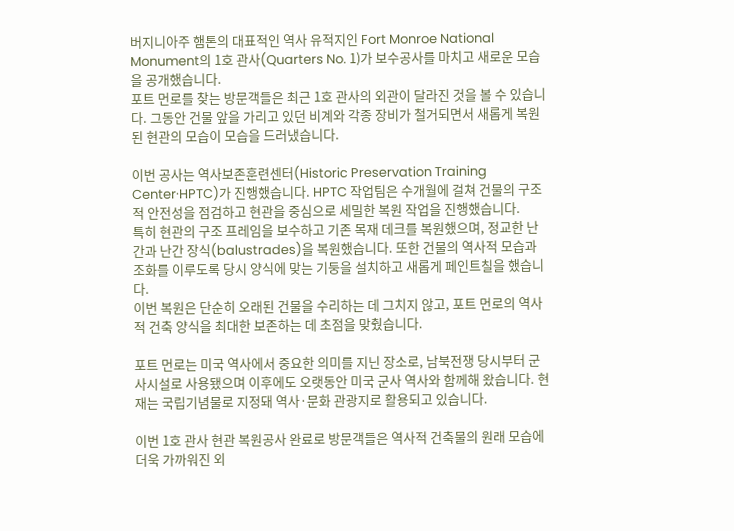버지니아주 햄톤의 대표적인 역사 유적지인 Fort Monroe National Monument의 1호 관사(Quarters No. 1)가 보수공사를 마치고 새로운 모습을 공개했습니다.
포트 먼로를 찾는 방문객들은 최근 1호 관사의 외관이 달라진 것을 볼 수 있습니다. 그동안 건물 앞을 가리고 있던 비계와 각종 장비가 철거되면서 새롭게 복원된 현관의 모습이 모습을 드러냈습니다.

이번 공사는 역사보존훈련센터(Historic Preservation Training Center·HPTC)가 진행했습니다. HPTC 작업팀은 수개월에 걸쳐 건물의 구조적 안전성을 점검하고 현관을 중심으로 세밀한 복원 작업을 진행했습니다.
특히 현관의 구조 프레임을 보수하고 기존 목재 데크를 복원했으며, 정교한 난간과 난간 장식(balustrades)을 복원했습니다. 또한 건물의 역사적 모습과 조화를 이루도록 당시 양식에 맞는 기둥을 설치하고 새롭게 페인트칠을 했습니다.
이번 복원은 단순히 오래된 건물을 수리하는 데 그치지 않고, 포트 먼로의 역사적 건축 양식을 최대한 보존하는 데 초점을 맞췄습니다.

포트 먼로는 미국 역사에서 중요한 의미를 지닌 장소로, 남북전쟁 당시부터 군사시설로 사용됐으며 이후에도 오랫동안 미국 군사 역사와 함께해 왔습니다. 현재는 국립기념물로 지정돼 역사·문화 관광지로 활용되고 있습니다.

이번 1호 관사 현관 복원공사 완료로 방문객들은 역사적 건축물의 원래 모습에 더욱 가까워진 외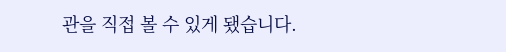관을 직접 볼 수 있게 됐습니다.